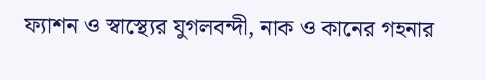ফ্যাশন ও স্বাস্থ্যের যুগলবন্দী, নাক ও কানের গহনার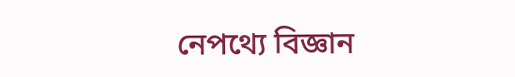নেপথ্যে বিজ্ঞান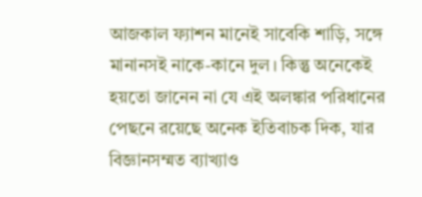আজকাল ফ্যাশন মানেই সাবেকি শাড়ি, সঙ্গে মানানসই নাকে-কানে দুল। কিন্তু অনেকেই হয়তো জানেন না যে এই অলঙ্কার পরিধানের পেছনে রয়েছে অনেক ইতিবাচক দিক, যার বিজ্ঞানসম্মত ব্যাখ্যাও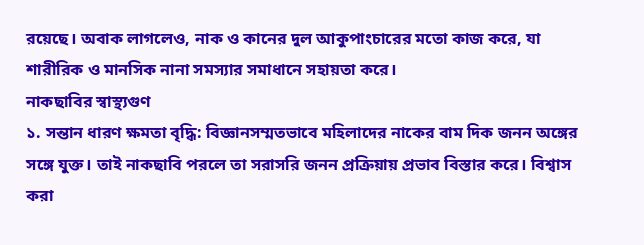রয়েছে। অবাক লাগলেও, নাক ও কানের দুল আকুপাংচারের মতো কাজ করে, যা শারীরিক ও মানসিক নানা সমস্যার সমাধানে সহায়তা করে।
নাকছাবির স্বাস্থ্যগুণ
১. সন্তান ধারণ ক্ষমতা বৃদ্ধি: বিজ্ঞানসম্মতভাবে মহিলাদের নাকের বাম দিক জনন অঙ্গের সঙ্গে যুক্ত। তাই নাকছাবি পরলে তা সরাসরি জনন প্রক্রিয়ায় প্রভাব বিস্তার করে। বিশ্বাস করা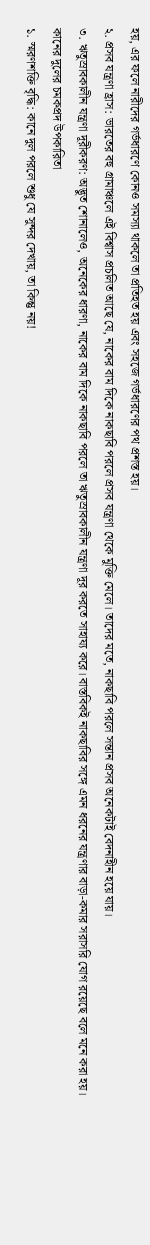হয়, এর ফলে নারীদের গর্ভধারণে কোনও সমস্যা থাকলে তা প্রতিহত হয় এবং সহজে গর্ভধারণের পথ প্রশস্ত হয়।
২. প্রসব যন্ত্রণা হ্রাস: ভারতের বহু গ্রামাঞ্চলে এই বিশ্বাস প্রচলিত আছে যে, নাকের বাম দিকে নাকছাবি পরলে প্রসব যন্ত্রণা থেকে মুক্তি মেলে। তাদের মতে, নাকছাবি পরলে সন্তান প্রসব অনেকটাই বেদনাহীন হয়ে যায়।
৩. ঋতুস্রাবকালীন যন্ত্রণা দূরীকরণ: অদ্ভুত শোনালেও, অনেকের ধারণা, নাকের বাম দিকে নাকছাবি পরলে তা ঋতুস্রাবকালীন যন্ত্রণা দূর করতে সাহায্য করে। বাস্তবিকই নাকছাবির সঙ্গে এমন ধরনের যন্ত্রণার বাড়া-কমার সরাসরি যোগ রয়েছে বলে মনে করা হয়।
কানের দুলের চমকপ্রদ উপকারিতা
১. স্মরণশক্তি বৃদ্ধি: কানে দুল পরলে শুধু যে সুন্দর দেখায়, তা কিন্তু নয়!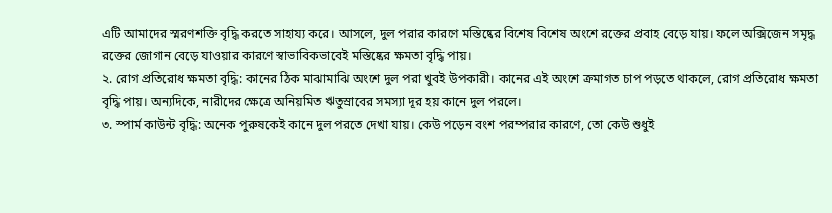এটি আমাদের স্মরণশক্তি বৃদ্ধি করতে সাহায্য করে। আসলে, দুল পরার কারণে মস্তিষ্কের বিশেষ বিশেষ অংশে রক্তের প্রবাহ বেড়ে যায়। ফলে অক্সিজেন সমৃদ্ধ রক্তের জোগান বেড়ে যাওয়ার কারণে স্বাভাবিকভাবেই মস্তিষ্কের ক্ষমতা বৃদ্ধি পায়।
২. রোগ প্রতিরোধ ক্ষমতা বৃদ্ধি: কানের ঠিক মাঝামাঝি অংশে দুল পরা খুবই উপকারী। কানের এই অংশে ক্রমাগত চাপ পড়তে থাকলে, রোগ প্রতিরোধ ক্ষমতা বৃদ্ধি পায়। অন্যদিকে, নারীদের ক্ষেত্রে অনিয়মিত ঋতুস্রাবের সমস্যা দূর হয় কানে দুল পরলে।
৩. স্পার্ম কাউন্ট বৃদ্ধি: অনেক পুরুষকেই কানে দুল পরতে দেখা যায়। কেউ পড়েন বংশ পরম্পরার কারণে, তো কেউ শুধুই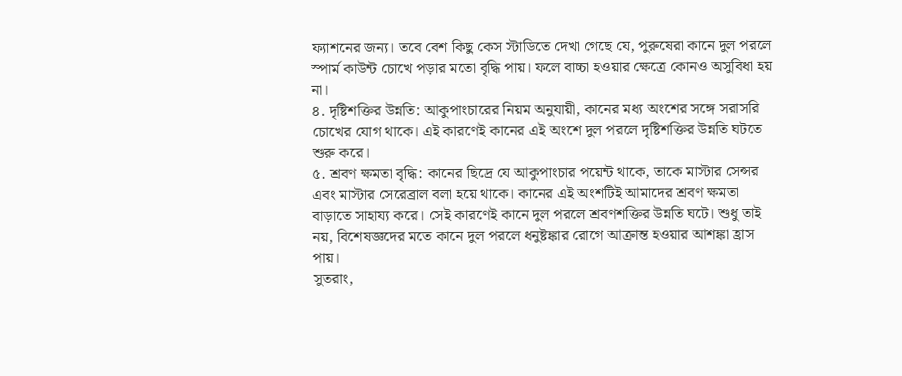ফ্যাশনের জন্য। তবে বেশ কিছু কেস স্টাডিতে দেখা গেছে যে, পুরুষেরা কানে দুল পরলে স্পার্ম কাউন্ট চোখে পড়ার মতো বৃদ্ধি পায়। ফলে বাচ্চা হওয়ার ক্ষেত্রে কোনও অসুবিধা হয় না।
৪. দৃষ্টিশক্তির উন্নতি: আকুপাংচারের নিয়ম অনুযায়ী, কানের মধ্য অংশের সঙ্গে সরাসরি চোখের যোগ থাকে। এই কারণেই কানের এই অংশে দুল পরলে দৃষ্টিশক্তির উন্নতি ঘটতে শুরু করে।
৫. শ্রবণ ক্ষমতা বৃদ্ধি: কানের ছিদ্রে যে আকুপাংচার পয়েন্ট থাকে, তাকে মাস্টার সেন্সর এবং মাস্টার সেরেব্রাল বলা হয়ে থাকে। কানের এই অংশটিই আমাদের শ্রবণ ক্ষমতা বাড়াতে সাহায্য করে। সেই কারণেই কানে দুল পরলে শ্রবণশক্তির উন্নতি ঘটে। শুধু তাই নয়, বিশেষজ্ঞদের মতে কানে দুল পরলে ধনুষ্টঙ্কার রোগে আক্রান্ত হওয়ার আশঙ্কা হ্রাস পায়।
সুতরাং,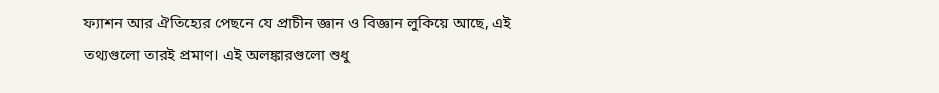ফ্যাশন আর ঐতিহ্যের পেছনে যে প্রাচীন জ্ঞান ও বিজ্ঞান লুকিয়ে আছে, এই তথ্যগুলো তারই প্রমাণ। এই অলঙ্কারগুলো শুধু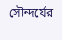সৌন্দর্যের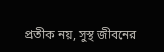প্রতীক নয়, সুস্থ জীবনের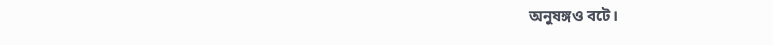অনুষঙ্গও বটে।